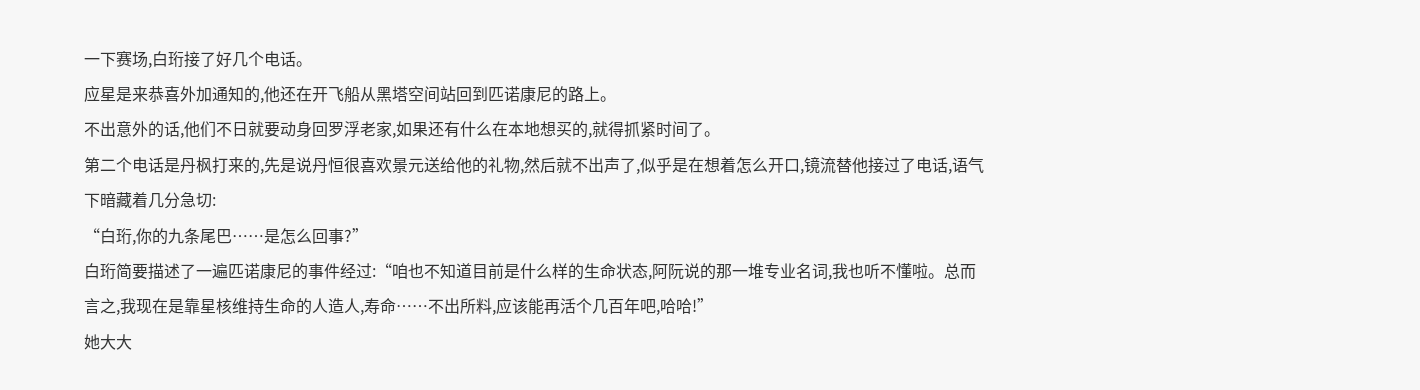一下赛场,白珩接了好几个电话。
应星是来恭喜外加通知的,他还在开飞船从黑塔空间站回到匹诺康尼的路上。
不出意外的话,他们不日就要动身回罗浮老家,如果还有什么在本地想买的,就得抓紧时间了。
第二个电话是丹枫打来的,先是说丹恒很喜欢景元送给他的礼物,然后就不出声了,似乎是在想着怎么开口,镜流替他接过了电话,语气下暗藏着几分急切:
“白珩,你的九条尾巴……是怎么回事?”
白珩简要描述了一遍匹诺康尼的事件经过:“咱也不知道目前是什么样的生命状态,阿阮说的那一堆专业名词,我也听不懂啦。总而言之,我现在是靠星核维持生命的人造人,寿命……不出所料,应该能再活个几百年吧,哈哈!”
她大大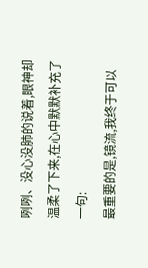咧咧、没心没肺的说着,眼神却温柔了下来,在心中默默补充了一句:
最重要的是,镜流,我终于可以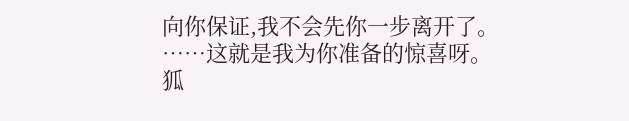向你保证,我不会先你一步离开了。
……这就是我为你准备的惊喜呀。
狐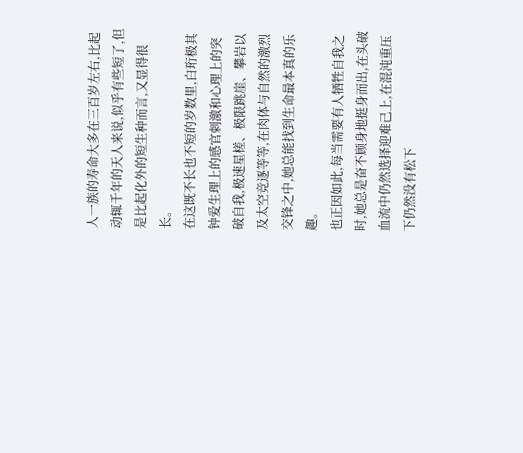人一族的寿命大多在三百岁左右,比起动辄千年的天人来说,似乎有些短了,但是比起化外的短生种而言,又显得很长。
在这既不长也不短的岁数里,白珩极其钟爱生理上的感官刺激和心理上的突破自我,极速星槎、极限跳崖、攀岩以及太空竞逐等等,在肉体与自然的激烈交锋之中,她总能找到生命最本真的乐趣。
也正因如此,每当需要有人牺牲自我之时,她总是奋不顾身地挺身而出,在头破血流中仍然选择迎难己上,在混沌重压下仍然没有松下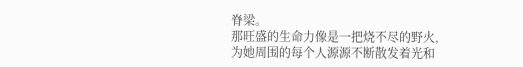脊梁。
那旺盛的生命力像是一把烧不尽的野火,为她周围的每个人源源不断散发着光和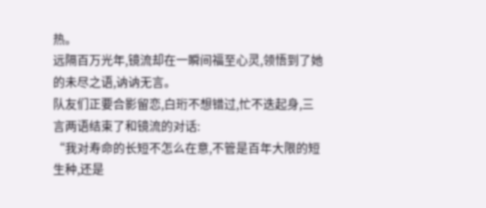热。
远隔百万光年,镜流却在一瞬间福至心灵,领悟到了她的未尽之语,讷讷无言。
队友们正要合影留恋,白珩不想错过,忙不迭起身,三言两语结束了和镜流的对话:
“我对寿命的长短不怎么在意,不管是百年大限的短生种,还是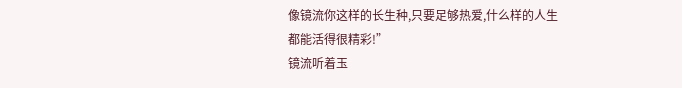像镜流你这样的长生种,只要足够热爱,什么样的人生都能活得很精彩!”
镜流听着玉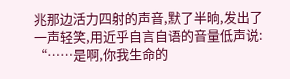兆那边活力四射的声音,默了半晌,发出了一声轻笑,用近乎自言自语的音量低声说:
“……是啊,你我生命的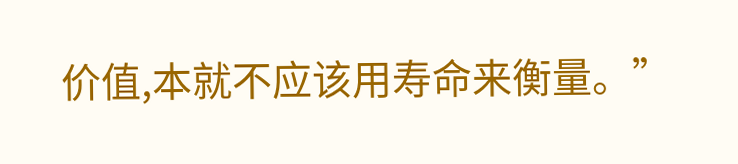价值,本就不应该用寿命来衡量。”